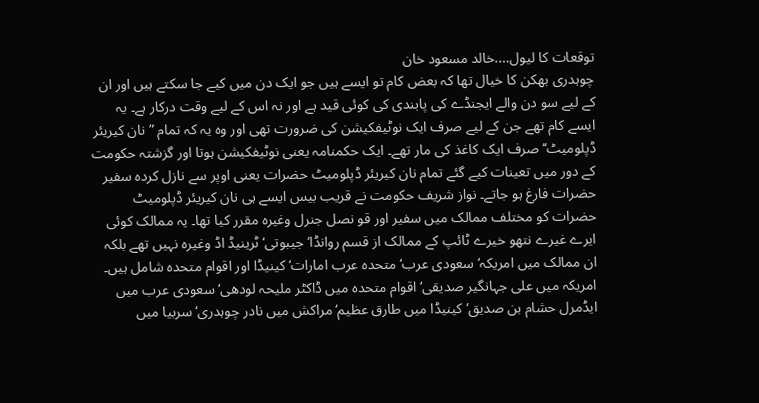توقعات کا لیول….خالد مسعود خان
چوہدری بھکن کا خیال تھا کہ بعض کام تو ایسے ہیں جو ایک دن میں کیے جا سکتے ہیں اور ان کے لیے سو دن والے ایجنڈے کی پابندی کی کوئی قید ہے اور نہ اس کے لیے وقت درکار ہے۔ یہ ایسے کام تھے جن کے لیے صرف ایک نوٹیفکیشن کی ضرورت تھی اور وہ یہ کہ تمام ”نان کیریئر ڈپلومیٹ‘‘ صرف ایک کاغذ کی مار تھے۔ ایک حکمنامہ یعنی نوٹیفکیشن ہوتا اور گزشتہ حکومت کے دور میں تعینات کیے گئے تمام نان کیریئر ڈپلومیٹ حضرات یعنی اوپر سے نازل کردہ سفیر حضرات فارغ ہو جاتے۔ نواز شریف حکومت نے قریب بیس ایسے ہی نان کیریئر ڈپلومیٹ حضرات کو مختلف ممالک میں سفیر اور قو نصل جنرل وغیرہ مقرر کیا تھا۔ یہ ممالک کوئی ایرے غیرے نتھو خیرے ٹائپ کے ممالک از قسم روانڈا‘جیبوتی‘ ٹرینیڈ اڈ وغیرہ نہیں تھے بلکہ ان ممالک میں امریکہ‘ سعودی عرب‘ متحدہ عرب امارات‘ کینیڈا اور اقوام متحدہ شامل ہیں۔
امریکہ میں علی جہانگیر صدیقی‘ اقوام متحدہ میں ڈاکٹر ملیحہ لودھی‘ سعودی عرب میں ایڈمرل حشام بن صدیق‘ کینیڈا میں طارق عظیم‘ مراکش میں نادر چوہدری‘ سربیا میں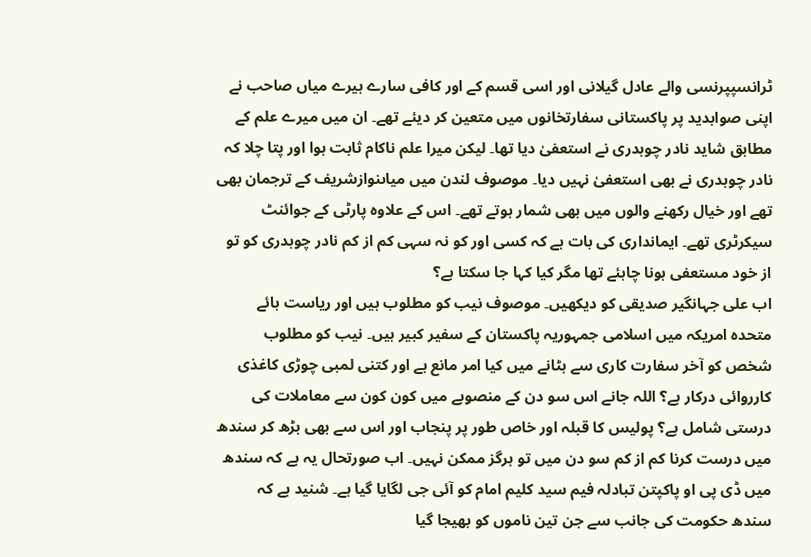ٹرانسپپرنسی والے عادل گیلانی اور اسی قسم کے اور کافی سارے ہیرے میاں صاحب نے اپنی صوابدید پر پاکستانی سفارتخانوں میں متعین کر دیئے تھے۔ ان میں میرے علم کے مطابق شاید نادر چوہدری نے استعفیٰ دیا تھا۔ لیکن میرا علم ناکام ثابت ہوا اور پتا چلا کہ نادر چوہدری نے بھی استعفیٰ نہیں دیا۔ موصوف لندن میں میاںنوازشریف کے ترجمان بھی تھے اور خیال رکھنے والوں میں بھی شمار ہوتے تھے۔ اس کے علاوہ پارٹی کے جوائنٹ سیکرٹری تھے۔ ایمانداری کی بات ہے کہ کسی اور کو نہ سہی کم از کم نادر چوہدری کو تو از خود مستعفی ہونا چاہئے تھا مگر کیا کہا جا سکتا ہے؟
اب علی جہانگیر صدیقی کو دیکھیں۔ موصوف نیب کو مطلوب ہیں اور ریاست ہائے متحدہ امریکہ میں اسلامی جمہوریہ پاکستان کے سفیر کبیر ہیں۔ نیب کو مطلوب شخص کو آخر سفارت کاری سے ہٹانے میں کیا امر مانع ہے اور کتنی لمبی چوڑی کاغذی کارروائی درکار ہے؟ اللہ جانے اس سو دن کے منصوبے میں کون کون سے معاملات کی درستی شامل ہے؟ پولیس کا قبلہ اور خاص طور پر پنجاب اور اس سے بھی بڑھ کر سندھ میں درست کرنا کم از کم سو دن میں تو ہرگز ممکن نہیں۔ اب صورتحال یہ ہے کہ سندھ میں ڈی پی او پاکپتن تبادلہ فیم سید کلیم امام کو آئی جی لگایا گیا ہے۔ شنید ہے کہ سندھ حکومت کی جانب سے جن تین ناموں کو بھیجا گیا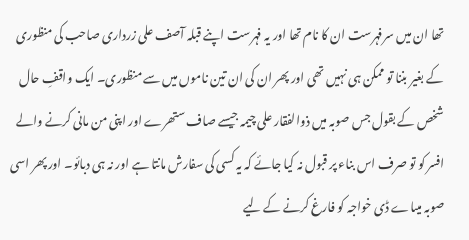تھا ان میں سرفہرست ان کا نام تھا اور یہ فہرست اپنے قبلہ آصف علی زرداری صاحب کی منظوری کے بغیر بننا تو ممکن ہی نہیں تھی اور پھر ان کی ان تین ناموں میں سے منظوری۔ ایک واقفِ حال شخص کے بقول جس صوبہ میں ذوالفقار علی چیمہ جیسے صاف ستھرے اور اپنی من مانی کرنے والے افسر کو تو صرف اس بناء پر قبول نہ کیا جائے کہ یہ کسی کی سفارش مانتا ہے اور نہ ہی دبائو۔ اور پھر اسی صوبہ میںاے ڈی خواجہ کو فارغ کرنے کے لیے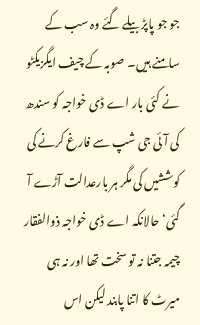جو جو پاپڑ بیلے گئے وہ سب کے سامنے ہیں۔ صوبہ کے چیف ایگزیکٹو نے کئی بار اے ڈی خواجہ کو سندھ کی آئی جی شپ سے فارغ کرنے کی کوششیں کی مگر ہر بارعدالت آڑے آ گئی‘ حالانکہ اے ڈی خواجہ ذوالفقار چیمہ جتنا نہ تو سخت تھا اور نہ ہی میرٹ کا اتنا پابند لیکن اس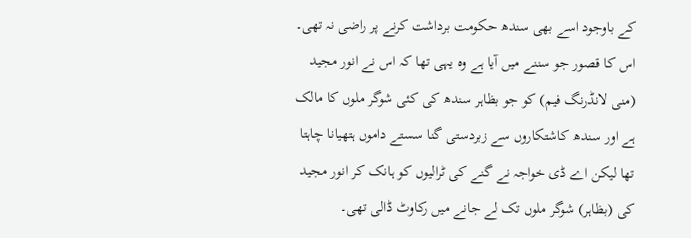کے باوجود اسے بھی سندھ حکومت برداشت کرنے پر راضی نہ تھی۔ اس کا قصور جو سننے میں آیا ہے وہ یہی تھا کہ اس نے انور مجید (منی لانڈرنگ فیم) کو جو بظاہر سندھ کی کئی شوگر ملوں کا مالک ہے اور سندھ کاشتکاروں سے زبردستی گنا سستے داموں ہتھیانا چاہتا تھا لیکن اے ڈی خواجہ نے گنے کی ٹرالیوں کو ہانک کر انور مجید کی (بظاہر) شوگر ملوں تک لے جانے میں رکاوٹ ڈالی تھی۔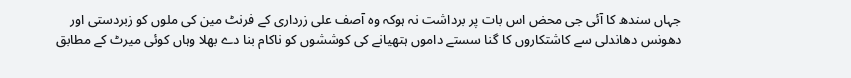جہاں سندھ کا آئی جی محض اس بات پر برداشت نہ ہوکہ وہ آصف علی زرداری کے فرنٹ مین کی ملوں کو زبردستی اور دھونس دھاندلی سے کاشتکاروں کا گنا سستے داموں ہتھیانے کی کوششوں کو ناکام بنا دے بھلا وہاں کوئی میرٹ کے مطابق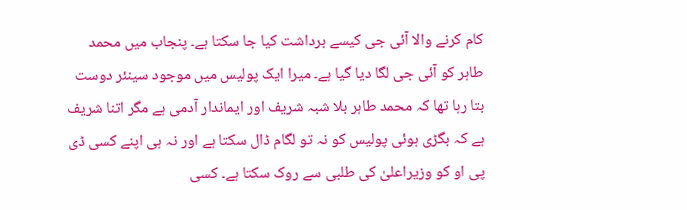کام کرنے والا آئی جی کیسے برداشت کیا جا سکتا ہے۔ پنجاب میں محمد طاہر کو آئی جی لگا دیا گیا ہے۔ میرا ایک پولیس میں موجود سینئر دوست بتا رہا تھا کہ محمد طاہر بلا شبہ شریف اور ایماندار آدمی ہے مگر اتنا شریف ہے کہ بگڑی ہوئی پولیس کو نہ تو لگام ڈال سکتا ہے اور نہ ہی اپنے کسی ڈی پی او کو وزیراعلیٰ کی طلبی سے روک سکتا ہے۔ کسی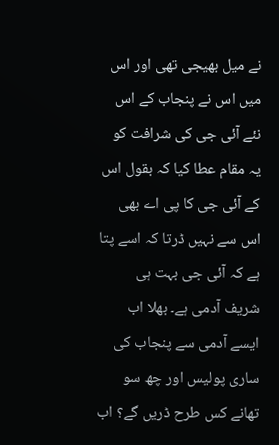نے میل بھیجی تھی اور اس میں اس نے پنجاب کے اس نئے آئی جی کی شرافت کو یہ مقام عطا کیا کہ بقول اس کے آئی جی کا پی اے بھی اس سے نہیں ڈرتا کہ اسے پتا ہے کہ آئی جی بہت ہی شریف آدمی ہے۔ بھلا اب ایسے آدمی سے پنجاب کی ساری پولیس اور چھ سو تھانے کس طرح ڈریں گے؟ اب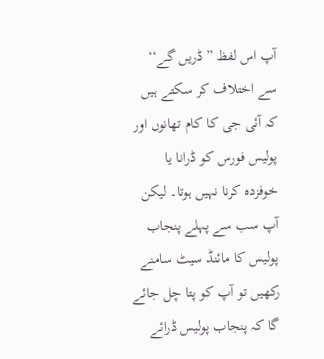آپ اس لفظ ”ڈریں گے‘‘ سے اختلاف کر سکتے ہیں کہ آئی جی کا کام تھانوں اور پولیس فورس کو ڈرانا یا خوفزدہ کرنا نہیں ہوتا۔ لیکن آپ سب سے پہلے پنجاب پولیس کا مائنڈ سیٹ سامنے رکھیں تو آپ کو پتا چل جائے گا کہ پنجاب پولیس ڈرائے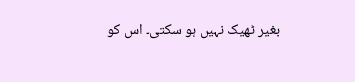بغیر ٹھیک نہیں ہو سکتی۔ اس کو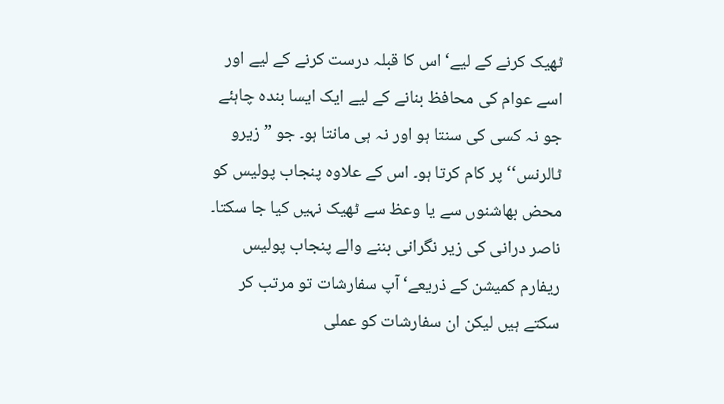ٹھیک کرنے کے لیے‘ اس کا قبلہ درست کرنے کے لیے اور اسے عوام کی محافظ بنانے کے لیے ایک ایسا بندہ چاہئے جو نہ کسی کی سنتا ہو اور نہ ہی مانتا ہو۔ جو ”زیرو ٹالرنس‘‘ پر کام کرتا ہو۔ اس کے علاوہ پنجاب پولیس کو محض بھاشنوں سے یا وعظ سے ٹھیک نہیں کیا جا سکتا۔ ناصر درانی کی زیر نگرانی بننے والے پنجاب پولیس ریفارم کمیشن کے ذریعے‘ آپ سفارشات تو مرتب کر سکتے ہیں لیکن ان سفارشات کو عملی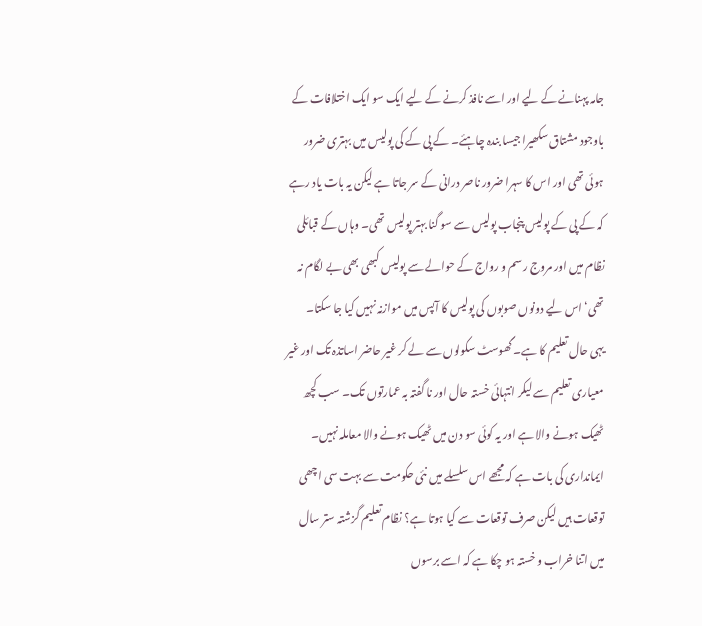جامہ پہنانے کے لیے اور اسے نافذ کرنے کے لیے ایک سو ایک اختلافات کے باوجود مشتاق سکھیرا جیسا بندہ چاہئے۔ کے پی کے کی پولیس میں بہتری ضرور ہوئی تھی اور اس کا سہرا ضرور ناصر درانی کے سر جاتا ہے لیکن یہ بات یاد رہے کہ کے پی کے پولیس پنجاب پولیس سے سو گنا بہتر پولیس تھی۔ وہاں کے قبائلی نظام میں اور مروج رسم و رواج کے حوالے سے پولیس کبھی بھی بے لگام نہ تھی‘ اس لیے دونوں صوبوں کی پولیس کا آپس میں موازنہ نہیں کیا جا سکتا۔
یہی حال تعلیم کا ہے۔ گھوسٹ سکولوں سے لے کر غیر حاضر اساتذہ تک اور غیر معیاری تعلیم سے لیکر انتہائی خستہ حال اور نا گفتہ بہ عمارتوں تک۔ سب کچھ ٹھیک ہونے والا ہے اور یہ کوئی سو دن میں ٹھیک ہونے والا معاملہ نہیں۔ ایمانداری کی بات ہے کہ مجھے اس سلسلے میں نئی حکومت سے بہت سی اچھی توقعات ہیں لیکن صرف توقعات سے کیا ہوتا ہے؟ نظام تعلیم گزشتہ ستر سال میں اتنا خراب و خستہ ہو چکا ہے کہ اسے برسوں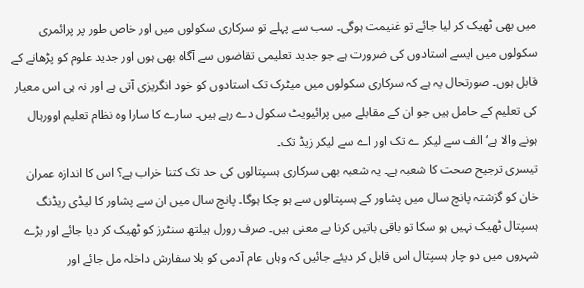میں بھی ٹھیک کر لیا جائے تو غنیمت ہوگی۔ سب سے پہلے تو سرکاری سکولوں میں اور خاص طور پر پرائمری سکولوں میں ایسے استادوں کی ضرورت ہے جو جدید تعلیمی تقاضوں سے آگاہ بھی ہوں اور جدید علوم کو پڑھانے کے قابل ہوں۔ صورتحال یہ ہے کہ سرکاری سکولوں میں میٹرک تک استادوں کو خود انگریزی آتی ہے اور نہ ہی اس معیار کی تعلیم کے حامل ہیں جو ان کے مقابلے میں پرائیویٹ سکول دے رہے ہیں۔ سارے کا سارا وہ نظام تعلیم اوورہال ہونے والا ہے‘ الف سے لیکر ے تک اور اے سے لیکر زیڈ تک۔
تیسری ترجیح صحت کا شعبہ ہے۔ یہ شعبہ بھی سرکاری ہسپتالوں کی حد تک کتنا خراب ہے؟ اس کا اندازہ عمران خان کو گزشتہ پانچ سال میں پشاور کے ہسپتالوں سے ہو چکا ہوگا۔ پانچ سال میں ان سے پشاور کا لیڈی ریڈنگ ہسپتال ٹھیک نہیں ہو سکا تو باقی باتیں کرنا بے معنی ہیں۔ صرف رورل ہیلتھ سنٹرز کو ٹھیک کر دیا جائے اور بڑے شہروں میں دو چار ہسپتال اس قابل کر دیئے جائیں کہ وہاں عام آدمی کو بلا سفارش داخلہ مل جائے اور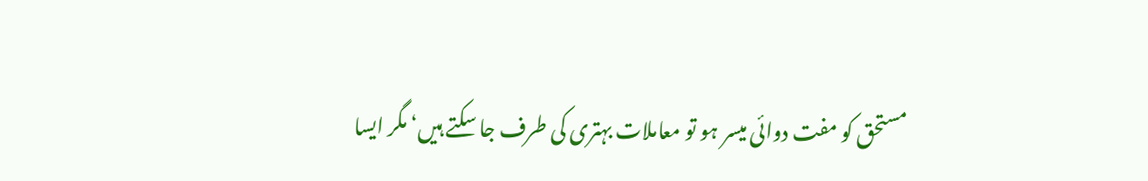مستحق کو مفت دوائی میسر ہو تو معاملات بہتری کی طرف جا سکتے ہیں‘ مگر ایسا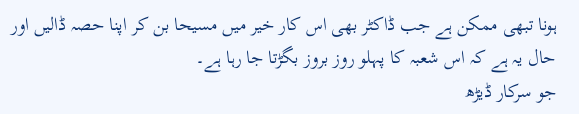ہونا تبھی ممکن ہے جب ڈاکٹر بھی اس کار خیر میں مسیحا بن کر اپنا حصہ ڈالیں اور حال یہ ہے کہ اس شعبہ کا پہلو روز بروز بگڑتا جا رہا ہے۔
جو سرکار ڈیڑھ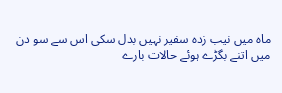ماہ میں نیب زدہ سفیر نہیں بدل سکی اس سے سو دن میں اتنے بگڑے ہوئے حالات بارے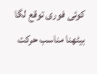کوئی فوری توقع لگا بیٹھنا مناسب حرکت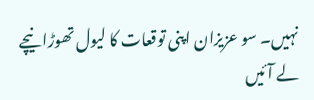نہیں۔ سو عزیزان اپنی توقعات کا لیول تھوڑا نیچے لے آئیں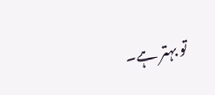تو بہتر ہے۔